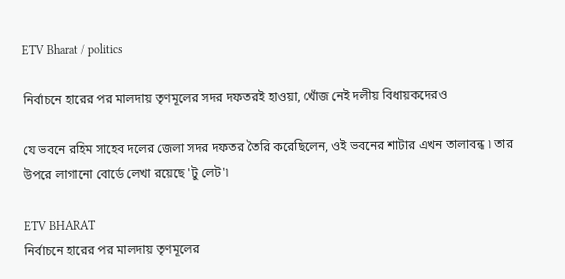ETV Bharat / politics

নির্বাচনে হারের পর মালদায় তৃণমূলের সদর দফতরই হাওয়া, খোঁজ নেই দলীয় বিধায়কদেরও

যে ভবনে রহিম সাহেব দলের জেলা সদর দফতর তৈরি করেছিলেন, ওই ভবনের শাটার এখন তালাবন্ধ ৷ তার উপরে লাগানো বোর্ডে লেখা রয়েছে 'টু লেট'৷

ETV BHARAT
নির্বাচনে হারের পর মালদায় তৃণমূলের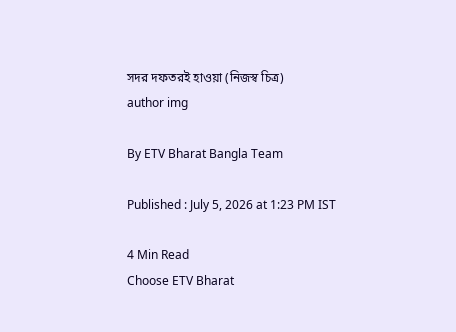সদর দফতরই হাওয়া (নিজস্ব চিত্র)
author img

By ETV Bharat Bangla Team

Published : July 5, 2026 at 1:23 PM IST

4 Min Read
Choose ETV Bharat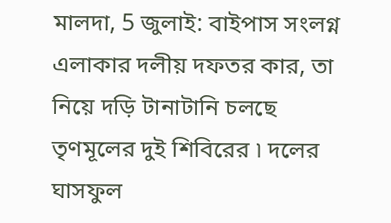মালদা, 5 জুলাই: বাইপাস সংলগ্ন এলাকার দলীয় দফতর কার, তা নিয়ে দড়ি টানাটানি চলছে তৃণমূলের দুই শিবিরের ৷ দলের ঘাসফুল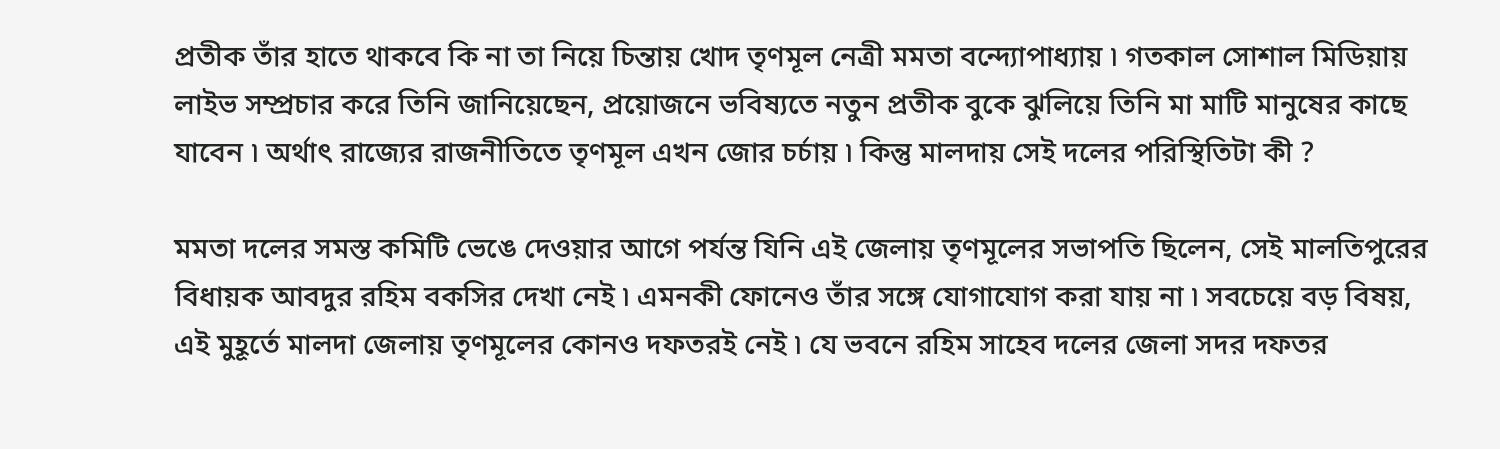প্রতীক তাঁর হাতে থাকবে কি না তা নিয়ে চিন্তায় খোদ তৃণমূল নেত্রী মমতা বন্দ্যোপাধ্যায় ৷ গতকাল সোশাল মিডিয়ায় লাইভ সম্প্রচার করে তিনি জানিয়েছেন, প্রয়োজনে ভবিষ্যতে নতুন প্রতীক বুকে ঝুলিয়ে তিনি মা মাটি মানুষের কাছে যাবেন ৷ অর্থাৎ রাজ্যের রাজনীতিতে তৃণমূল এখন জোর চর্চায় ৷ কিন্তু মালদায় সেই দলের পরিস্থিতিটা কী ?

মমতা দলের সমস্ত কমিটি ভেঙে দেওয়ার আগে পর্যন্ত যিনি এই জেলায় তৃণমূলের সভাপতি ছিলেন, সেই মালতিপুরের বিধায়ক আবদুর রহিম বকসির দেখা নেই ৷ এমনকী ফোনেও তাঁর সঙ্গে যোগাযোগ করা যায় না ৷ সবচেয়ে বড় বিষয়, এই মুহূর্তে মালদা জেলায় তৃণমূলের কোনও দফতরই নেই ৷ যে ভবনে রহিম সাহেব দলের জেলা সদর দফতর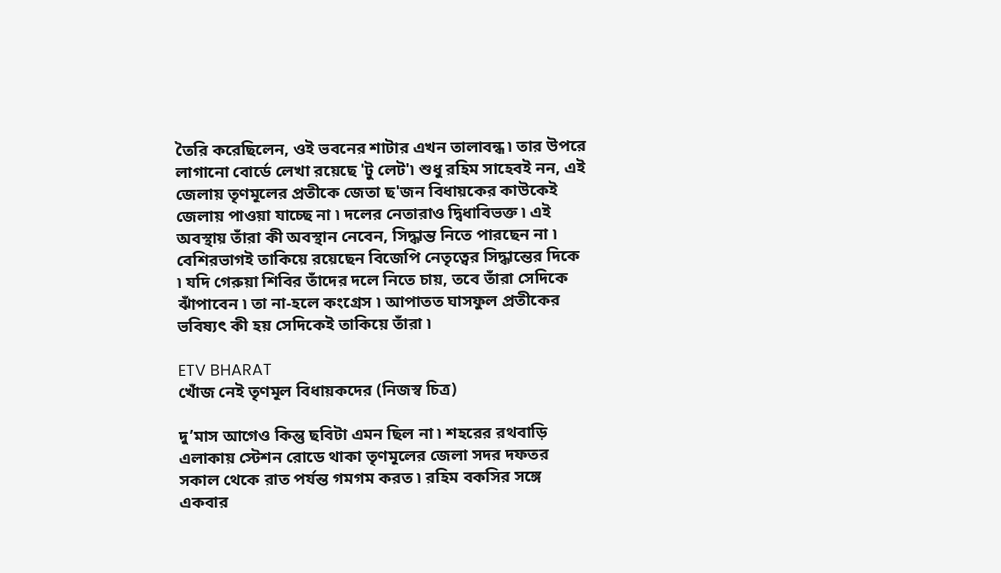তৈরি করেছিলেন, ওই ভবনের শাটার এখন তালাবন্ধ ৷ তার উপরে লাগানো বোর্ডে লেখা রয়েছে 'টু লেট'৷ শুধু রহিম সাহেবই নন, এই জেলায় তৃণমূলের প্রতীকে জেতা ছ'জন বিধায়কের কাউকেই জেলায় পাওয়া যাচ্ছে না ৷ দলের নেতারাও দ্বিধাবিভক্ত ৷ এই অবস্থায় তাঁরা কী অবস্থান নেবেন, সিদ্ধান্ত নিতে পারছেন না ৷ বেশিরভাগই তাকিয়ে রয়েছেন বিজেপি নেতৃত্বের সিদ্ধান্তের দিকে ৷ যদি গেরুয়া শিবির তাঁদের দলে নিতে চায়, তবে তাঁরা সেদিকে ঝাঁপাবেন ৷ তা না-হলে কংগ্রেস ৷ আপাতত ঘাসফুল প্রতীকের ভবিষ্যৎ কী হয় সেদিকেই তাকিয়ে তাঁরা ৷

ETV BHARAT
খোঁজ নেই তৃণমূল বিধায়কদের (নিজস্ব চিত্র)

দু’মাস আগেও কিন্তু ছবিটা এমন ছিল না ৷ শহরের রথবাড়ি এলাকায় স্টেশন রোডে থাকা তৃণমূলের জেলা সদর দফতর সকাল থেকে রাত পর্যন্ত গমগম করত ৷ রহিম বকসির সঙ্গে একবার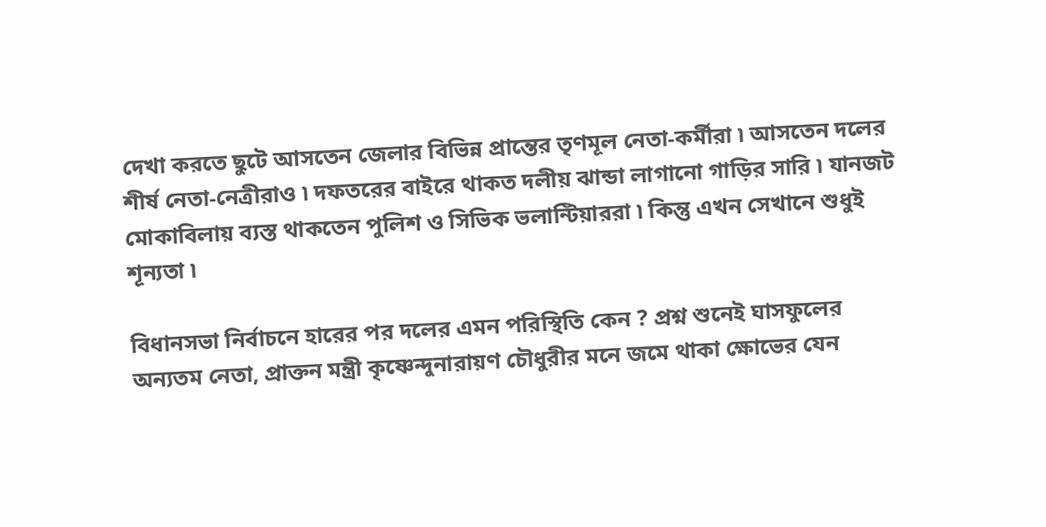দেখা করতে ছুটে আসতেন জেলার বিভিন্ন প্রান্তের তৃণমূল নেতা-কর্মীরা ৷ আসতেন দলের শীর্ষ নেতা-নেত্রীরাও ৷ দফতরের বাইরে থাকত দলীয় ঝান্ডা লাগানো গাড়ির সারি ৷ যানজট মোকাবিলায় ব্যস্ত থাকতেন পুলিশ ও সিভিক ভলান্টিয়াররা ৷ কিন্তু এখন সেখানে শুধুই শূন্যতা ৷

বিধানসভা নির্বাচনে হারের পর দলের এমন পরিস্থিতি কেন ? প্রশ্ন শুনেই ঘাসফুলের অন্যতম নেতা, প্রাক্তন মন্ত্রী কৃষ্ণেন্দুনারায়ণ চৌধুরীর মনে জমে থাকা ক্ষোভের যেন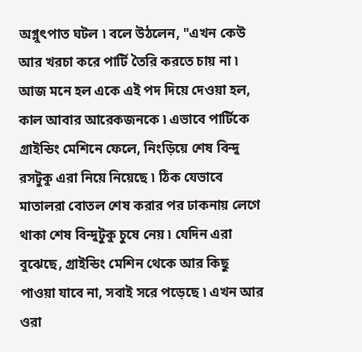অগ্নুৎপাত ঘটল ৷ বলে উঠলেন, "এখন কেউ আর খরচা করে পার্টি তৈরি করতে চায় না ৷ আজ মনে হল একে এই পদ দিয়ে দেওয়া হল, কাল আবার আরেকজনকে ৷ এভাবে পার্টিকে গ্রাইন্ডিং মেশিনে ফেলে, নিংড়িয়ে শেষ বিন্দু রসটুকু এরা নিয়ে নিয়েছে ৷ ঠিক যেভাবে মাতালরা বোতল শেষ করার পর ঢাকনায় লেগে থাকা শেষ বিন্দুটুকু চুষে নেয় ৷ যেদিন এরা বুঝেছে, গ্রাইন্ডিং মেশিন থেকে আর কিছু পাওয়া যাবে না, সবাই সরে পড়েছে ৷ এখন আর ওরা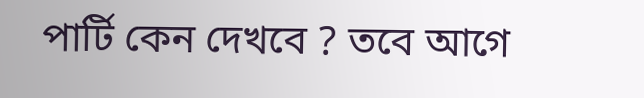পার্টি কেন দেখবে ? তবে আগে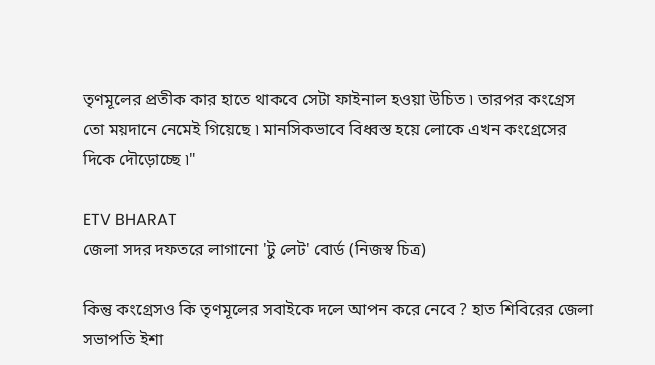তৃণমূলের প্রতীক কার হাতে থাকবে সেটা ফাইনাল হওয়া উচিত ৷ তারপর কংগ্রেস তো ময়দানে নেমেই গিয়েছে ৷ মানসিকভাবে বিধ্বস্ত হয়ে লোকে এখন কংগ্রেসের দিকে দৌড়োচ্ছে ৷"

ETV BHARAT
জেলা সদর দফতরে লাগানো 'টু লেট' বোর্ড (নিজস্ব চিত্র)

কিন্তু কংগ্রেসও কি তৃণমূলের সবাইকে দলে আপন করে নেবে ? হাত শিবিরের জেলা সভাপতি ইশা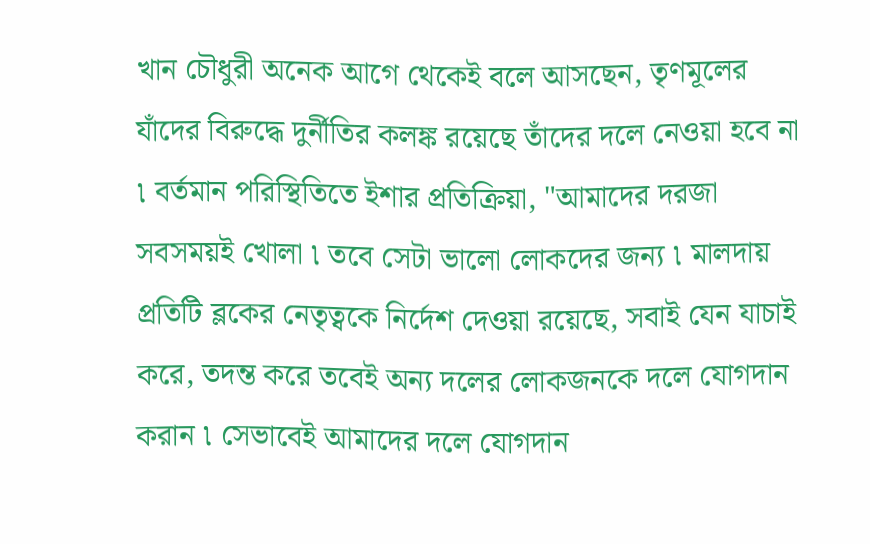খান চৌধুরী অনেক আগে থেকেই বলে আসছেন, তৃণমূলের যাঁদের বিরুদ্ধে দুর্নীতির কলঙ্ক রয়েছে তাঁদের দলে নেওয়া হবে না ৷ বর্তমান পরিস্থিতিতে ইশার প্রতিক্রিয়া, "আমাদের দরজা সবসময়ই খোলা ৷ তবে সেটা ভালো লোকদের জন্য ৷ মালদায় প্রতিটি ব্লকের নেতৃত্বকে নির্দেশ দেওয়া রয়েছে, সবাই যেন যাচাই করে, তদন্ত করে তবেই অন্য দলের লোকজনকে দলে যোগদান করান ৷ সেভাবেই আমাদের দলে যোগদান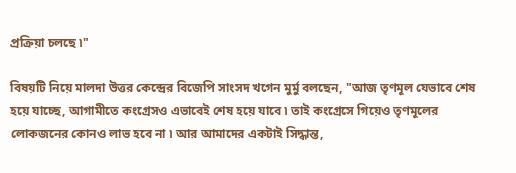প্রক্রিয়া চলছে ৷"

বিষয়টি নিয়ে মালদা উত্তর কেন্দ্রের বিজেপি সাংসদ খগেন মুর্মু বলছেন, "আজ তৃণমূল যেভাবে শেষ হয়ে যাচ্ছে, আগামীতে কংগ্রেসও এভাবেই শেষ হয়ে যাবে ৷ তাই কংগ্রেসে গিয়েও তৃণমূলের লোকজনের কোনও লাভ হবে না ৷ আর আমাদের একটাই সিদ্ধান্ত,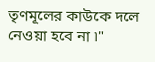তৃণমূলের কাউকে দলে নেওয়া হবে না ৷"